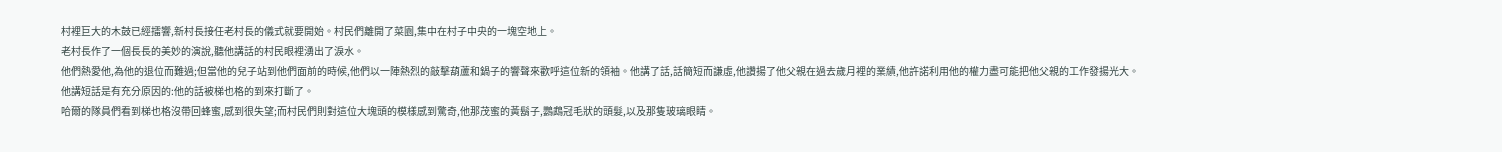村裡巨大的木鼓已經擂響,新村長接任老村長的儀式就要開始。村民們離開了菜園,集中在村子中央的一塊空地上。
老村長作了一個長長的美妙的演說,聽他講話的村民眼裡湧出了淚水。
他們熱愛他,為他的退位而難過;但當他的兒子站到他們面前的時候,他們以一陣熱烈的敲擊葫蘆和鍋子的響聲來歡呼這位新的領袖。他講了話,話簡短而謙虛,他讚揚了他父親在過去歲月裡的業績,他許諾利用他的權力盡可能把他父親的工作發揚光大。
他講短話是有充分原因的:他的話被梯也格的到來打斷了。
哈爾的隊員們看到梯也格沒帶回蜂蜜,感到很失望;而村民們則對這位大塊頭的模樣感到驚奇,他那茂蜜的黃鬍子,鸚鵡冠毛狀的頭髮,以及那隻玻璃眼睛。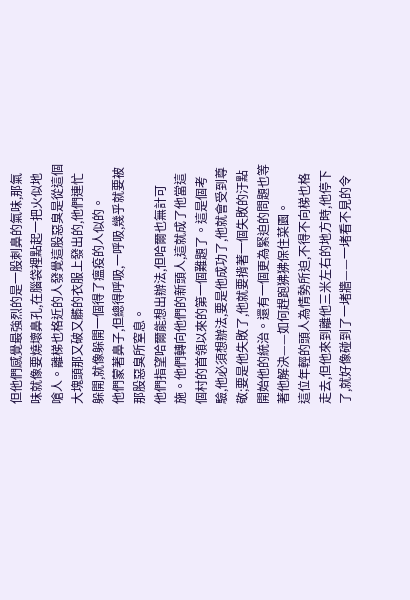但他們感覺最強烈的是一股刺鼻的氣味,那氣味就像要燒壞鼻孔,在腦袋裡點起一把火似地嗆人。離梯也格近的人發覺這股惡臭是從這個大塊頭那又破又髒的衣服上發出的,他們連忙躲開,就像躲開一個得了瘟疫的人似的。
他們蒙著鼻子,但總得呼吸,一呼吸,幾乎就要被那股惡臭所窒息。
他們指望哈爾能想出辦法,但哈爾也無計可施。他們轉向他們的新頭人,這就成了他當這個村的首領以來的第一個難題了。這是個考驗,他必須想辦法,要是他成功了,他就會受到尊敬;要是他失敗了,他就要揹著一個失敗的汙點開始他的統治。還有一個更為緊迫的問題也等著他解決——如何趕跑狒狒保住菜園。
這位年輕的頭人為情勢所迫,不得不向梯也格走去,但他來到離他三米左右的地方時,他停下了,就好像碰到了一堵牆——一堵看不見的令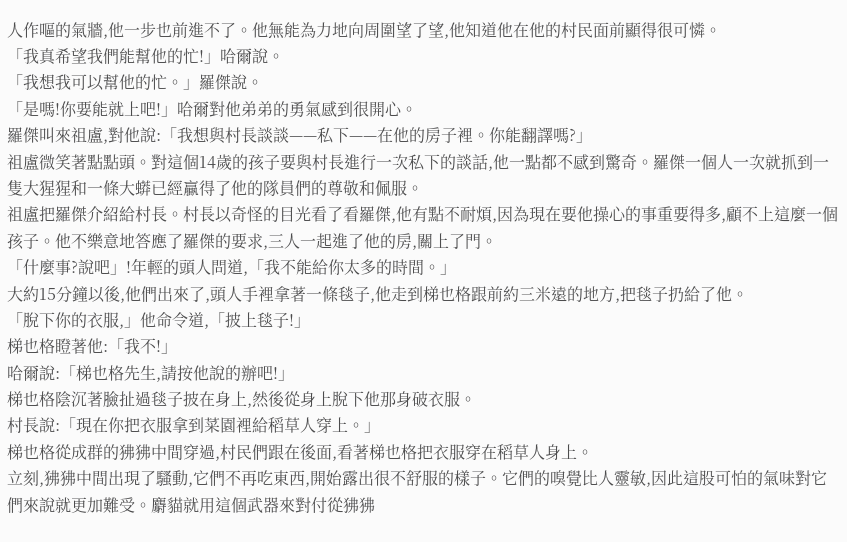人作嘔的氣牆,他一步也前進不了。他無能為力地向周圍望了望,他知道他在他的村民面前顯得很可憐。
「我真希望我們能幫他的忙!」哈爾說。
「我想我可以幫他的忙。」羅傑說。
「是嗎!你要能就上吧!」哈爾對他弟弟的勇氣感到很開心。
羅傑叫來祖盧,對他說:「我想與村長談談——私下——在他的房子裡。你能翻譯嗎?」
祖盧微笑著點點頭。對這個14歲的孩子要與村長進行一次私下的談話,他一點都不感到驚奇。羅傑一個人一次就抓到一隻大猩猩和一條大蟒已經贏得了他的隊員們的尊敬和佩服。
祖盧把羅傑介紹給村長。村長以奇怪的目光看了看羅傑,他有點不耐煩,因為現在要他操心的事重要得多,顧不上這麼一個孩子。他不樂意地答應了羅傑的要求,三人一起進了他的房,關上了門。
「什麼事?說吧」!年輕的頭人問道,「我不能給你太多的時間。」
大約15分鐘以後,他們出來了,頭人手裡拿著一條毯子,他走到梯也格跟前約三米遠的地方,把毯子扔給了他。
「脫下你的衣服,」他命令道,「披上毯子!」
梯也格瞪著他:「我不!」
哈爾說:「梯也格先生,請按他說的辦吧!」
梯也格陰沉著臉扯過毯子披在身上,然後從身上脫下他那身破衣服。
村長說:「現在你把衣服拿到菜園裡給稻草人穿上。」
梯也格從成群的狒狒中間穿過,村民們跟在後面,看著梯也格把衣服穿在稻草人身上。
立刻,狒狒中間出現了騷動,它們不再吃東西,開始露出很不舒服的樣子。它們的嗅覺比人靈敏,因此這股可怕的氣味對它們來說就更加難受。麝貓就用這個武器來對付從狒狒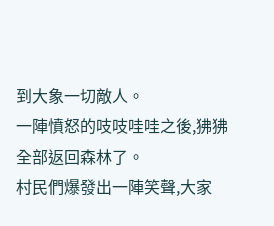到大象一切敵人。
一陣憤怒的吱吱哇哇之後,狒狒全部返回森林了。
村民們爆發出一陣笑聲,大家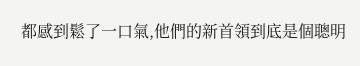都感到鬆了一口氣,他們的新首領到底是個聰明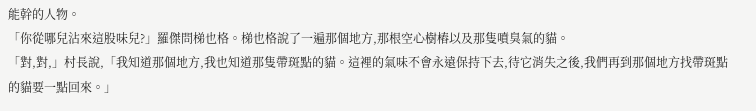能幹的人物。
「你從哪兒沾來這股味兒?」羅傑問梯也格。梯也格說了一遍那個地方,那根空心樹樁以及那隻噴臭氣的貓。
「對,對,」村長說,「我知道那個地方,我也知道那隻帶斑點的貓。這裡的氣味不會永遠保持下去,待它消失之後,我們再到那個地方找帶斑點的貓要一點回來。」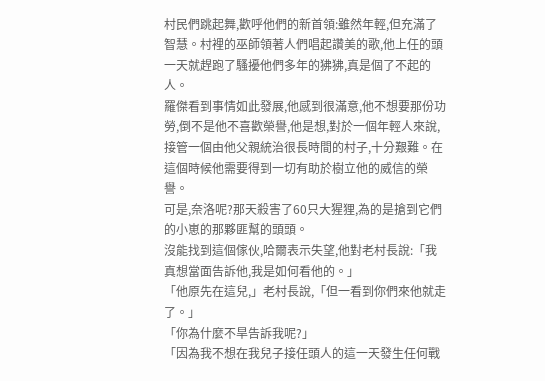村民們跳起舞,歡呼他們的新首領:雖然年輕,但充滿了智慧。村裡的巫師領著人們唱起讚美的歌,他上任的頭一天就趕跑了騷擾他們多年的狒狒,真是個了不起的人。
羅傑看到事情如此發展,他感到很滿意,他不想要那份功勞,倒不是他不喜歡榮譽,他是想,對於一個年輕人來說,接管一個由他父親統治很長時間的村子,十分艱難。在這個時候他需要得到一切有助於樹立他的威信的榮譽。
可是,奈洛呢?那天殺害了60只大猩狸,為的是搶到它們的小崽的那夥匪幫的頭頭。
沒能找到這個傢伙,哈爾表示失望,他對老村長說:「我真想當面告訴他,我是如何看他的。」
「他原先在這兒,」老村長說,「但一看到你們來他就走了。」
「你為什麼不旱告訴我呢?」
「因為我不想在我兒子接任頭人的這一天發生任何戰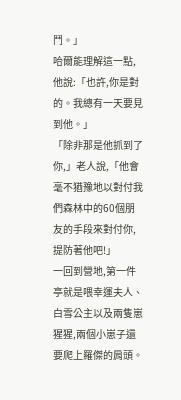鬥。」
哈爾能理解這一點,他說:「也許,你是對的。我總有一天要見到他。」
「除非那是他抓到了你,」老人說,「他會毫不猶豫地以對付我們森林中的60個朋友的手段來對付你,提防著他吧!」
一回到營地,第一件亭就是喂幸運夫人、白雪公主以及兩隻崽猩猩,兩個小崽子還要爬上羅傑的肩頭。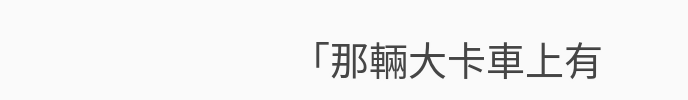「那輛大卡車上有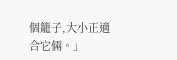個籠子,大小正適合它倆。」